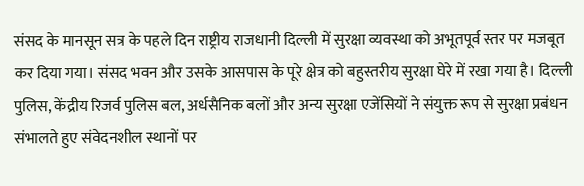संसद के मानसून सत्र के पहले दिन राष्ट्रीय राजधानी दिल्ली में सुरक्षा व्यवस्था को अभूतपूर्व स्तर पर मजबूत कर दिया गया। संसद भवन और उसके आसपास के पूरे क्षेत्र को बहुस्तरीय सुरक्षा घेरे में रखा गया है। दिल्ली पुलिस, केंद्रीय रिजर्व पुलिस बल, अर्धसैनिक बलों और अन्य सुरक्षा एजेंसियों ने संयुक्त रूप से सुरक्षा प्रबंधन संभालते हुए संवेदनशील स्थानों पर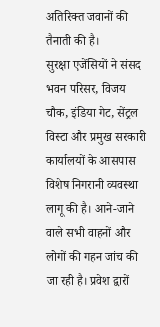अतिरिक्त जवानों की तैनाती की है।
सुरक्षा एजेंसियों ने संसद भवन परिसर, विजय चौक, इंडिया गेट, सेंट्रल विस्टा और प्रमुख सरकारी कार्यालयों के आसपास विशेष निगरानी व्यवस्था लागू की है। आने-जाने वाले सभी वाहनों और लोगों की गहन जांच की जा रही है। प्रवेश द्वारों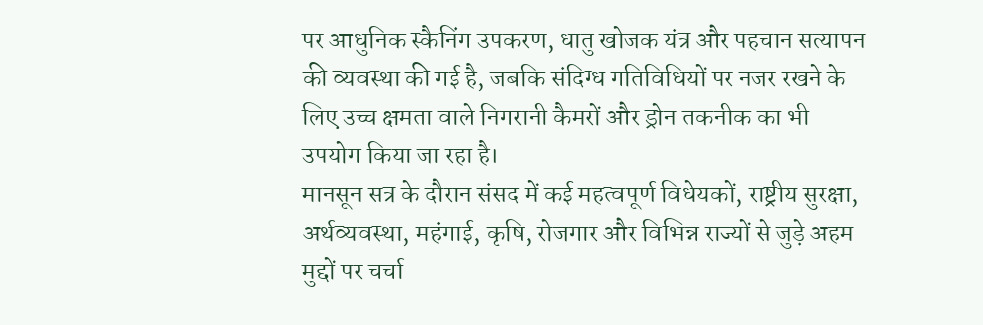पर आधुनिक स्कैनिंग उपकरण, धातु खोजक यंत्र और पहचान सत्यापन की व्यवस्था की गई है, जबकि संदिग्ध गतिविधियों पर नजर रखने के लिए उच्च क्षमता वाले निगरानी कैमरों और ड्रोन तकनीक का भी उपयोग किया जा रहा है।
मानसून सत्र के दौरान संसद में कई महत्वपूर्ण विधेयकों, राष्ट्रीय सुरक्षा, अर्थव्यवस्था, महंगाई, कृषि, रोजगार और विभिन्न राज्यों से जुड़े अहम मुद्दों पर चर्चा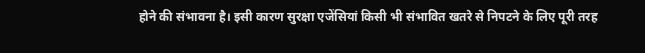होने की संभावना है। इसी कारण सुरक्षा एजेंसियां किसी भी संभावित खतरे से निपटने के लिए पूरी तरह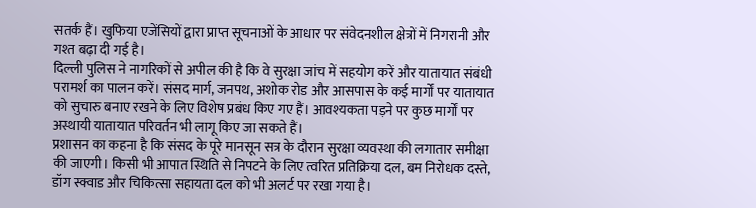सतर्क हैं। खुफिया एजेंसियों द्वारा प्राप्त सूचनाओं के आधार पर संवेदनशील क्षेत्रों में निगरानी और गश्त बढ़ा दी गई है।
दिल्ली पुलिस ने नागरिकों से अपील की है कि वे सुरक्षा जांच में सहयोग करें और यातायात संबंधी परामर्श का पालन करें। संसद मार्ग, जनपथ, अशोक रोड और आसपास के कई मार्गों पर यातायात को सुचारु बनाए रखने के लिए विशेष प्रबंध किए गए हैं। आवश्यकता पड़ने पर कुछ मार्गों पर अस्थायी यातायात परिवर्तन भी लागू किए जा सकते हैं।
प्रशासन का कहना है कि संसद के पूरे मानसून सत्र के दौरान सुरक्षा व्यवस्था की लगातार समीक्षा की जाएगी। किसी भी आपात स्थिति से निपटने के लिए त्वरित प्रतिक्रिया दल, बम निरोधक दस्ते, डॉग स्क्वाड और चिकित्सा सहायता दल को भी अलर्ट पर रखा गया है।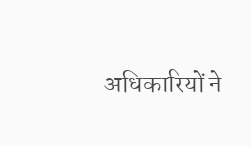अधिकारियों ने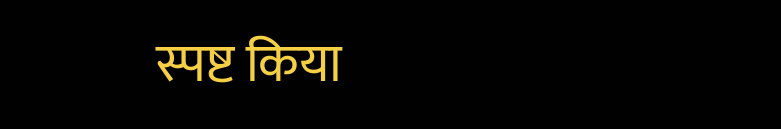स्पष्ट किया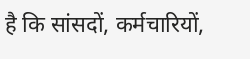है कि सांसदों, कर्मचारियों,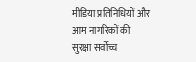मीडिया प्रतिनिधियों और आम नागरिकों की सुरक्षा सर्वोच्च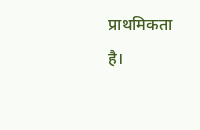प्राथमिकता है।